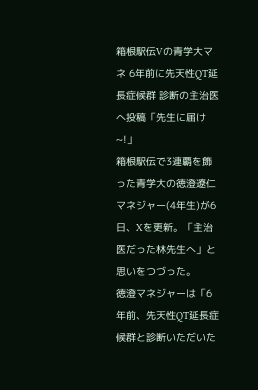箱根駅伝Vの青学大マネ 6年前に先天性QT延長症候群 診断の主治医へ投稿「先生に届け~!」
箱根駅伝で3連覇を飾った青学大の徳澄遼仁マネジャー(4年生)が6日、Xを更新。「主治医だった林先生へ」と思いをつづった。
徳澄マネジャーは「6年前、先天性QT延長症候群と診断いただいた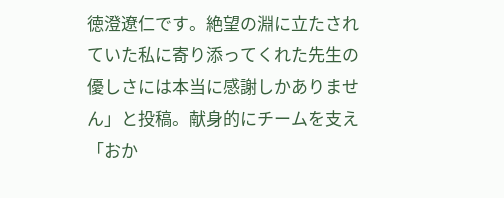徳澄遼仁です。絶望の淵に立たされていた私に寄り添ってくれた先生の優しさには本当に感謝しかありません」と投稿。献身的にチームを支え「おか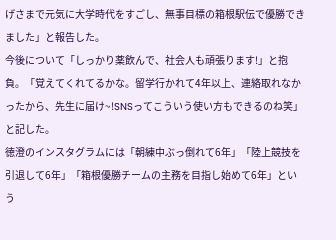げさまで元気に大学時代をすごし、無事目標の箱根駅伝で優勝できました」と報告した。
今後について「しっかり薬飲んで、社会人も頑張ります!」と抱負。「覚えてくれてるかな。留学行かれて4年以上、連絡取れなかったから、先生に届け~!SNSってこういう使い方もできるのね笑」と記した。
徳澄のインスタグラムには「朝練中ぶっ倒れて6年」「陸上競技を引退して6年」「箱根優勝チームの主務を目指し始めて6年」という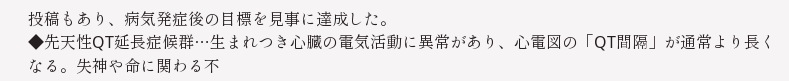投稿もあり、病気発症後の目標を見事に達成した。
◆先天性QT延長症候群…生まれつき心臓の電気活動に異常があり、心電図の「QT間隔」が通常より長くなる。失神や命に関わる不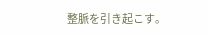整脈を引き起こす。